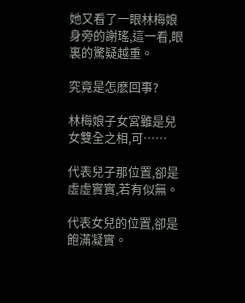她又看了一眼林梅娘身旁的謝瑤,這一看,眼裏的驚疑越重。

究竟是怎麽回事?

林梅娘子女宮雖是兒女雙全之相,可……

代表兒子那位置,卻是虛虛實實,若有似無。

代表女兒的位置,卻是飽滿凝實。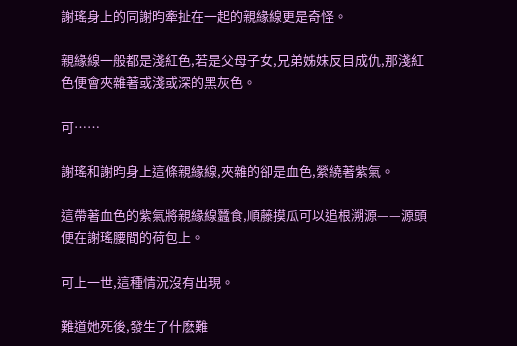謝瑤身上的同謝昀牽扯在一起的親緣線更是奇怪。

親緣線一般都是淺紅色,若是父母子女,兄弟姊妹反目成仇,那淺紅色便會夾雜著或淺或深的黑灰色。

可……

謝瑤和謝昀身上這條親緣線,夾雜的卻是血色,縈繞著紫氣。

這帶著血色的紫氣將親緣線蠶食,順藤摸瓜可以追根溯源——源頭便在謝瑤腰間的荷包上。

可上一世,這種情況沒有出現。

難道她死後,發生了什麽難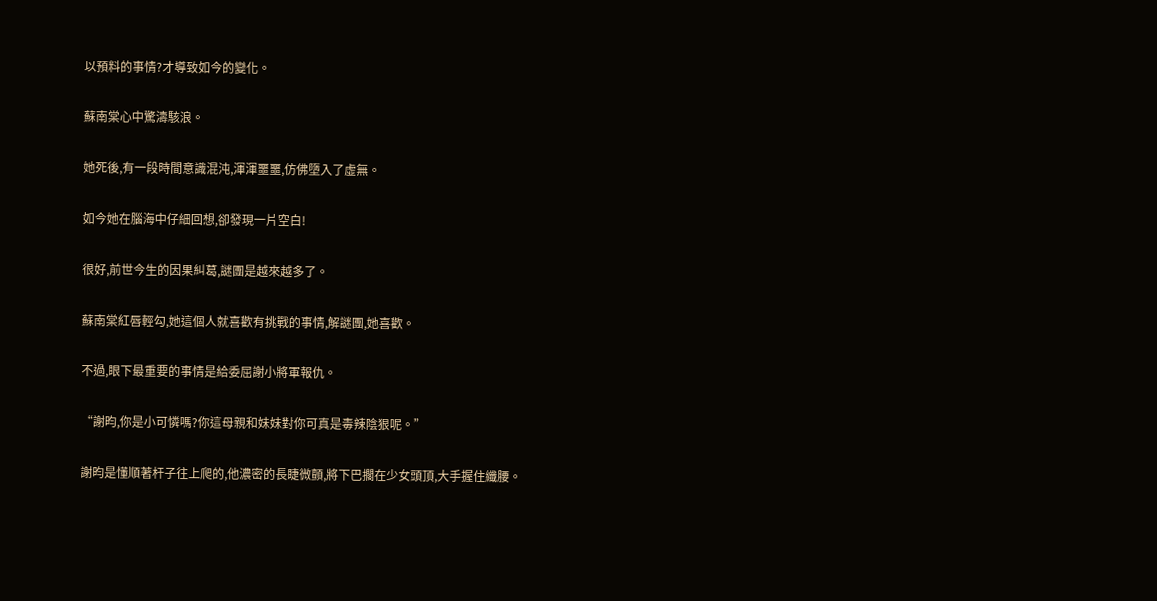以預料的事情?才導致如今的變化。

蘇南棠心中驚濤駭浪。

她死後,有一段時間意識混沌,渾渾噩噩,仿佛墮入了虛無。

如今她在腦海中仔細回想,卻發現一片空白!

很好,前世今生的因果糾葛,謎團是越來越多了。

蘇南棠紅唇輕勾,她這個人就喜歡有挑戰的事情,解謎團,她喜歡。

不過,眼下最重要的事情是給委屈謝小將軍報仇。

“謝昀,你是小可憐嗎?你這母親和妹妹對你可真是毒辣陰狠呢。”

謝昀是懂順著杆子往上爬的,他濃密的長睫微顫,將下巴擱在少女頭頂,大手握住纖腰。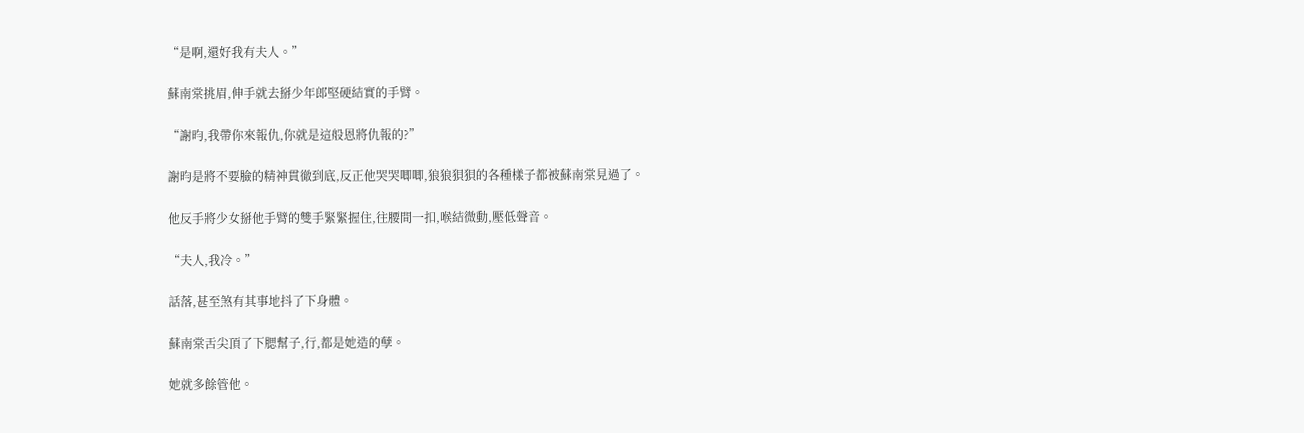“是啊,還好我有夫人。”

蘇南棠挑眉,伸手就去掰少年郎堅硬結實的手臂。

“謝昀,我帶你來報仇,你就是這般恩將仇報的?”

謝昀是將不要臉的精神貫徹到底,反正他哭哭唧唧,狼狼狽狽的各種樣子都被蘇南棠見過了。

他反手將少女掰他手臂的雙手緊緊握住,往腰間一扣,喉結微動,壓低聲音。

“夫人,我冷。”

話落,甚至煞有其事地抖了下身體。

蘇南棠舌尖頂了下腮幫子,行,都是她造的孽。

她就多餘管他。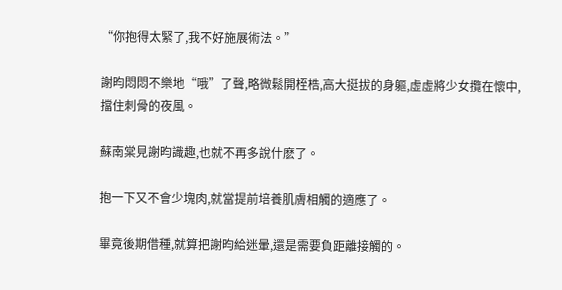“你抱得太緊了,我不好施展術法。”

謝昀悶悶不樂地“哦”了聲,略微鬆開桎梏,高大挺拔的身軀,虛虛將少女攬在懷中,擋住刺骨的夜風。

蘇南棠見謝昀識趣,也就不再多說什麽了。

抱一下又不會少塊肉,就當提前培養肌膚相觸的適應了。

畢竟後期借種,就算把謝昀給迷暈,還是需要負距離接觸的。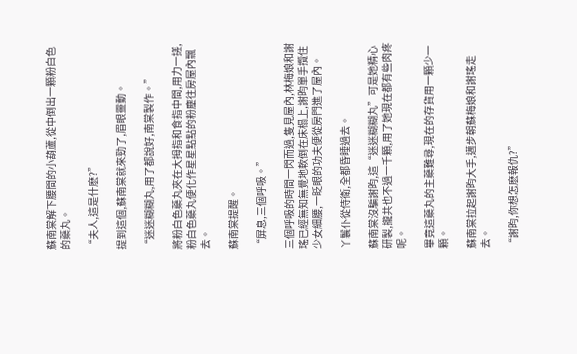蘇南棠解下腰間的小葫蘆,從中倒出一顆粉白色的藥丸。

“夫人,這是什麽?”

提到這個,蘇南棠就來勁了,眉眼靈動。

“迷迷糊糊丸,用了都說好,南棠製作。”

將粉白色藥丸夾在大拇指和食指中間,用力一搓,粉白色藥丸便化作星星點點的粉塵往房屋內飄去。

蘇南棠提醒。

“屏息,三個呼吸。”

三個呼吸的時間一閃而過,隻見屋內,林梅娘和謝瑤已經無知無覺地軟倒在床榻上,謝昀單手攬住少女細腰,一眨眼的功夫便從房門進了屋內。

丫鬟仆從侍衛,全都昏睡過去。

蘇南棠沒騙謝昀,這“迷迷糊糊丸”可是她精心研製,攏共也不過一千顆,用了她現在都有些肉疼呢。

畢竟這藥丸的主藥難尋,現在的存貨用一顆少一顆。

蘇南棠拉起謝昀大手,邁步朝蘇梅娘和謝瑤走去。

“謝昀,你想怎麽報仇?”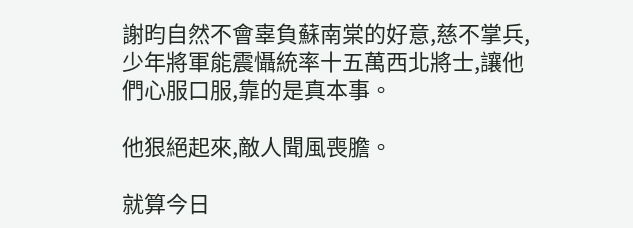謝昀自然不會辜負蘇南棠的好意,慈不掌兵,少年將軍能震懾統率十五萬西北將士,讓他們心服口服,靠的是真本事。

他狠絕起來,敵人聞風喪膽。

就算今日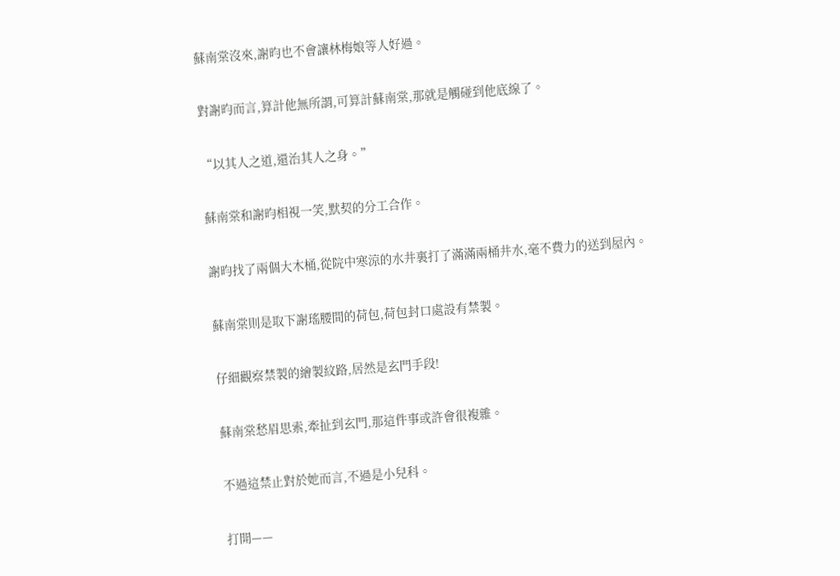蘇南棠沒來,謝昀也不會讓林梅娘等人好過。

對謝昀而言,算計他無所謂,可算計蘇南棠,那就是觸碰到他底線了。

“以其人之道,還治其人之身。”

蘇南棠和謝昀相視一笑,默契的分工合作。

謝昀找了兩個大木桶,從院中寒涼的水井裏打了滿滿兩桶井水,毫不費力的送到屋內。

蘇南棠則是取下謝瑤腰間的荷包,荷包封口處設有禁製。

仔細觀察禁製的繪製紋路,居然是玄門手段!

蘇南棠愁眉思索,牽扯到玄門,那這件事或許會很複雜。

不過這禁止對於她而言,不過是小兒科。

打開——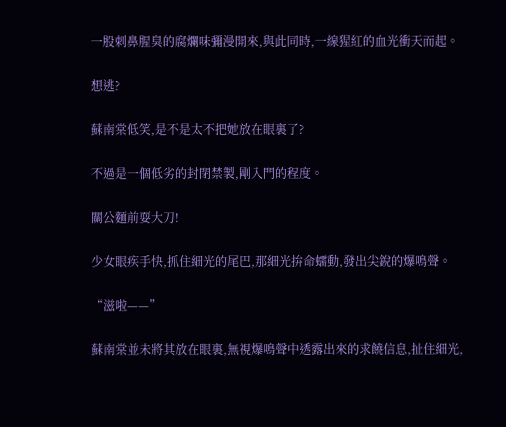一股刺鼻腥臭的腐爛味彌漫開來,與此同時,一線猩紅的血光衝天而起。

想逃?

蘇南棠低笑,是不是太不把她放在眼裏了?

不過是一個低劣的封閉禁製,剛入門的程度。

關公麵前耍大刀!

少女眼疾手快,抓住細光的尾巴,那細光拚命蠕動,發出尖銳的爆鳴聲。

“滋啦——”

蘇南棠並未將其放在眼裏,無視爆鳴聲中透露出來的求饒信息,扯住細光,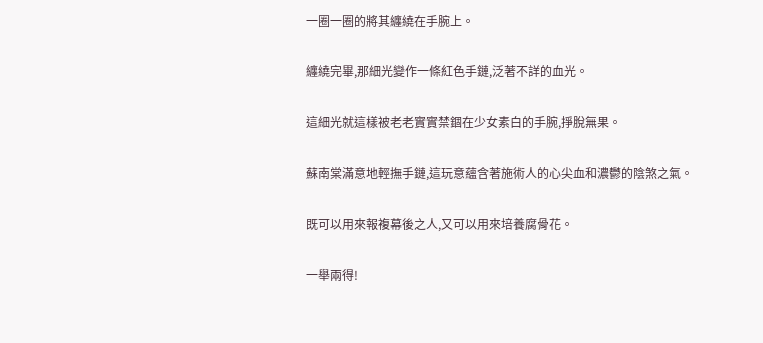一圈一圈的將其纏繞在手腕上。

纏繞完畢,那細光變作一條紅色手鏈,泛著不詳的血光。

這細光就這樣被老老實實禁錮在少女素白的手腕,掙脫無果。

蘇南棠滿意地輕撫手鏈,這玩意蘊含著施術人的心尖血和濃鬱的陰煞之氣。

既可以用來報複幕後之人,又可以用來培養腐骨花。

一舉兩得!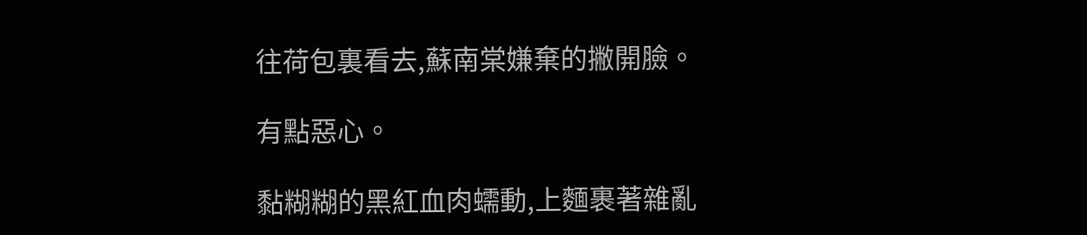往荷包裏看去,蘇南棠嫌棄的撇開臉。

有點惡心。

黏糊糊的黑紅血肉蠕動,上麵裹著雜亂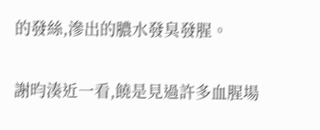的發絲,滲出的膿水發臭發腥。

謝昀湊近一看,饒是見過許多血腥場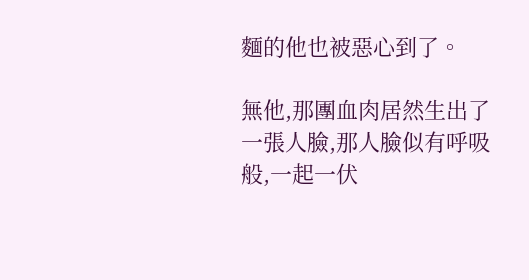麵的他也被惡心到了。

無他,那團血肉居然生出了一張人臉,那人臉似有呼吸般,一起一伏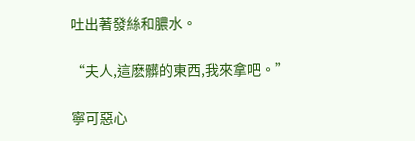吐出著發絲和膿水。

“夫人,這麽髒的東西,我來拿吧。”

寧可惡心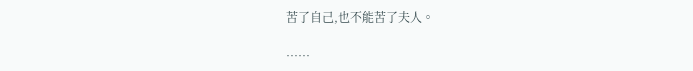苦了自己,也不能苦了夫人。

……